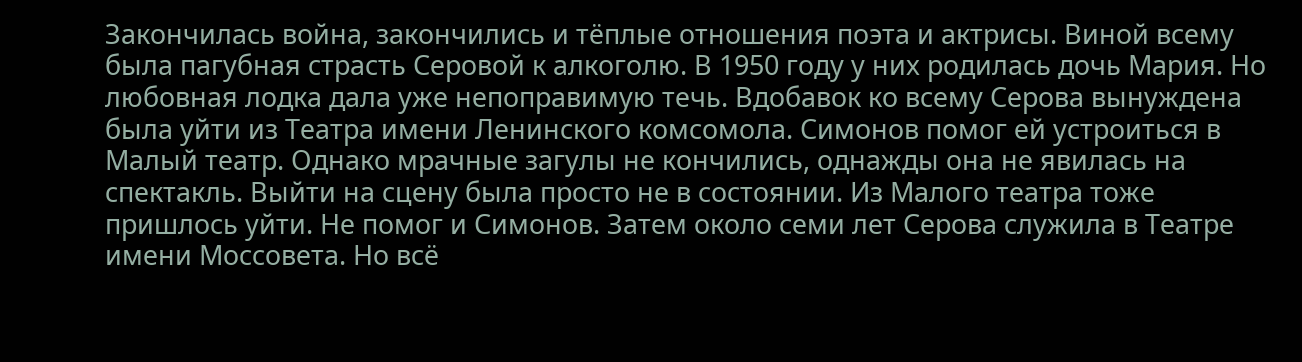Закончилась война, закончились и тёплые отношения поэта и актрисы. Виной всему была пагубная страсть Серовой к алкоголю. В 1950 году у них родилась дочь Мария. Но любовная лодка дала уже непоправимую течь. Вдобавок ко всему Серова вынуждена была уйти из Театра имени Ленинского комсомола. Симонов помог ей устроиться в Малый театр. Однако мрачные загулы не кончились, однажды она не явилась на спектакль. Выйти на сцену была просто не в состоянии. Из Малого театра тоже пришлось уйти. Не помог и Симонов. Затем около семи лет Серова служила в Театре имени Моссовета. Но всё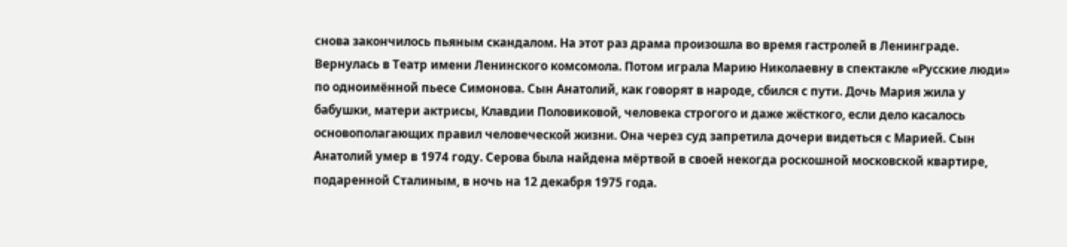снова закончилось пьяным скандалом. На этот раз драма произошла во время гастролей в Ленинграде. Вернулась в Театр имени Ленинского комсомола. Потом играла Марию Николаевну в спектакле «Русские люди» по одноимённой пьесе Симонова. Сын Анатолий, как говорят в народе, сбился с пути. Дочь Мария жила у бабушки, матери актрисы, Клавдии Половиковой, человека строгого и даже жёсткого, если дело касалось основополагающих правил человеческой жизни. Она через суд запретила дочери видеться с Марией. Сын Анатолий умер в 1974 году. Серова была найдена мёртвой в своей некогда роскошной московской квартире, подаренной Сталиным, в ночь на 12 декабря 1975 года.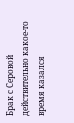Брак с Серовой действительно какое-то время казался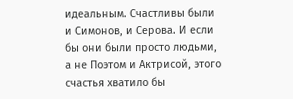идеальным. Счастливы были и Симонов, и Серова. И если бы они были просто людьми, а не Поэтом и Актрисой, этого счастья хватило бы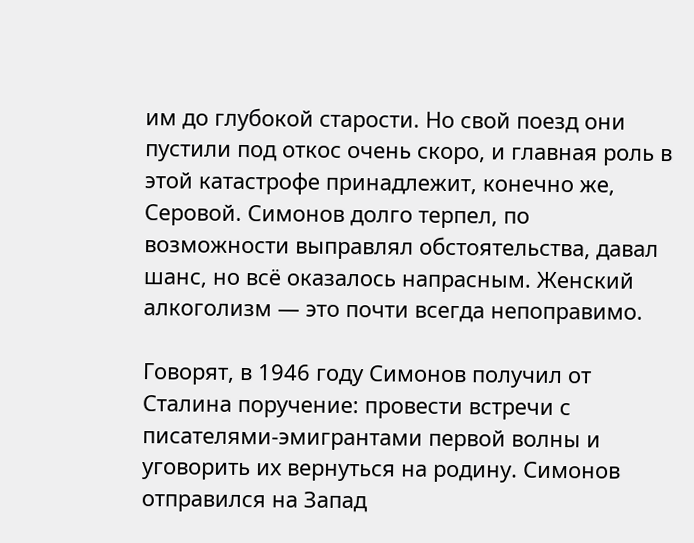им до глубокой старости. Но свой поезд они пустили под откос очень скоро, и главная роль в этой катастрофе принадлежит, конечно же, Серовой. Симонов долго терпел, по возможности выправлял обстоятельства, давал шанс, но всё оказалось напрасным. Женский алкоголизм — это почти всегда непоправимо.

Говорят, в 1946 году Симонов получил от Сталина поручение: провести встречи с писателями-эмигрантами первой волны и уговорить их вернуться на родину. Симонов отправился на Запад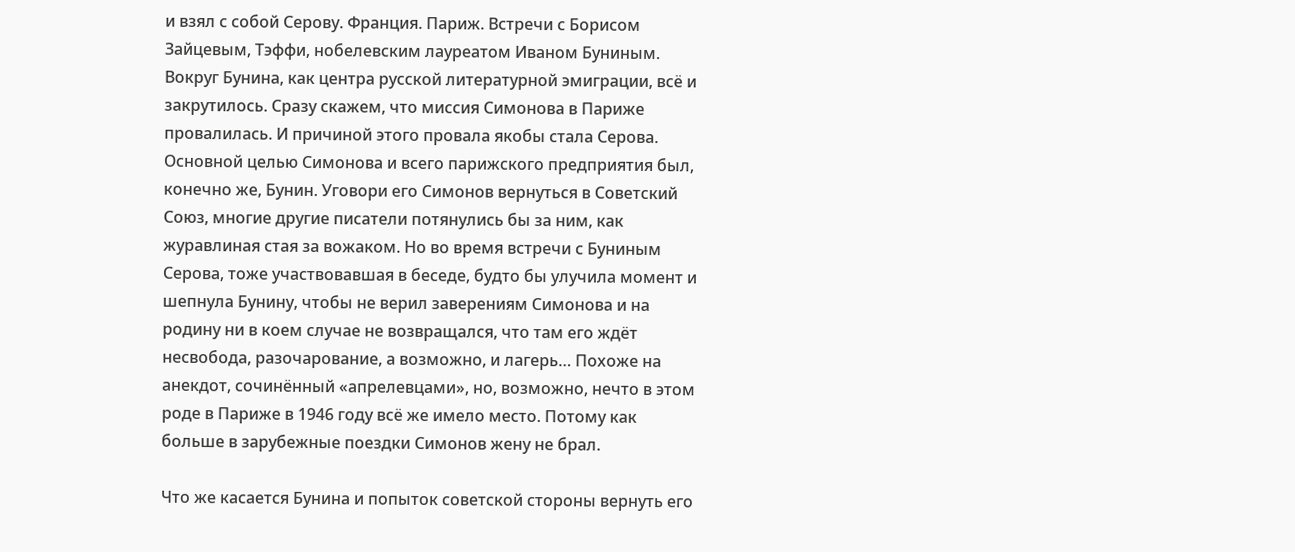и взял с собой Серову. Франция. Париж. Встречи с Борисом Зайцевым, Тэффи, нобелевским лауреатом Иваном Буниным. Вокруг Бунина, как центра русской литературной эмиграции, всё и закрутилось. Сразу скажем, что миссия Симонова в Париже провалилась. И причиной этого провала якобы стала Серова. Основной целью Симонова и всего парижского предприятия был, конечно же, Бунин. Уговори его Симонов вернуться в Советский Союз, многие другие писатели потянулись бы за ним, как журавлиная стая за вожаком. Но во время встречи с Буниным Серова, тоже участвовавшая в беседе, будто бы улучила момент и шепнула Бунину, чтобы не верил заверениям Симонова и на родину ни в коем случае не возвращался, что там его ждёт несвобода, разочарование, а возможно, и лагерь… Похоже на анекдот, сочинённый «апрелевцами», но, возможно, нечто в этом роде в Париже в 1946 году всё же имело место. Потому как больше в зарубежные поездки Симонов жену не брал.

Что же касается Бунина и попыток советской стороны вернуть его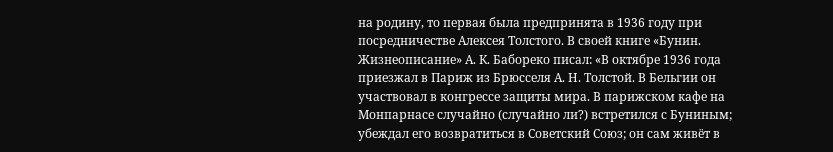на родину, то первая была предпринята в 1936 году при посредничестве Алексея Толстого. В своей книге «Бунин. Жизнеописание» А. К. Бабореко писал: «В октябре 1936 года приезжал в Париж из Брюсселя А. Н. Толстой. В Бельгии он участвовал в конгрессе защиты мира. В парижском кафе на Монпарнасе случайно (случайно ли?) встретился с Буниным; убеждал его возвратиться в Советский Союз; он сам живёт в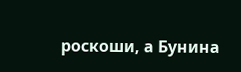роскоши, а Бунина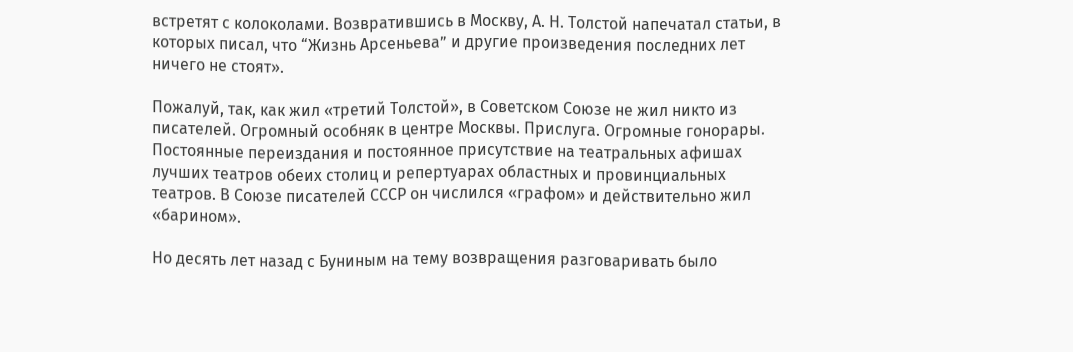встретят с колоколами. Возвратившись в Москву, А. Н. Толстой напечатал статьи, в которых писал, что “Жизнь Арсеньева” и другие произведения последних лет ничего не стоят».

Пожалуй, так, как жил «третий Толстой», в Советском Союзе не жил никто из писателей. Огромный особняк в центре Москвы. Прислуга. Огромные гонорары. Постоянные переиздания и постоянное присутствие на театральных афишах лучших театров обеих столиц и репертуарах областных и провинциальных театров. В Союзе писателей СССР он числился «графом» и действительно жил «барином».

Но десять лет назад с Буниным на тему возвращения разговаривать было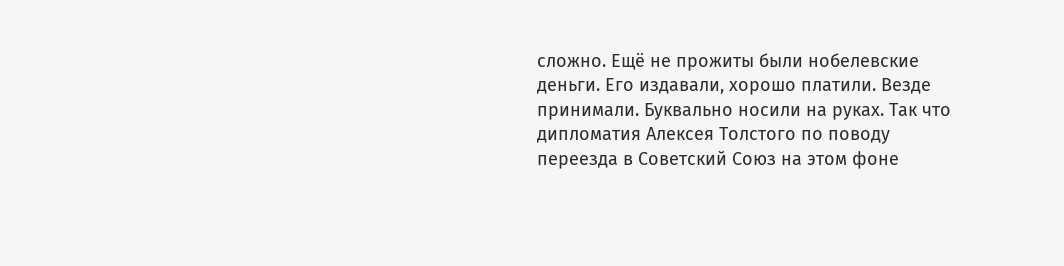сложно. Ещё не прожиты были нобелевские деньги. Его издавали, хорошо платили. Везде принимали. Буквально носили на руках. Так что дипломатия Алексея Толстого по поводу переезда в Советский Союз на этом фоне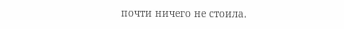почти ничего не стоила.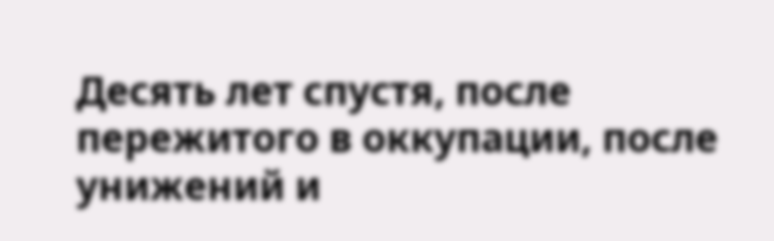Десять лет спустя, после пережитого в оккупации, после унижений и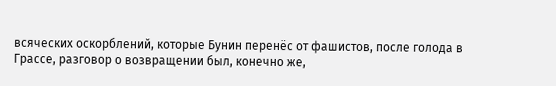всяческих оскорблений, которые Бунин перенёс от фашистов, после голода в Грассе, разговор о возвращении был, конечно же,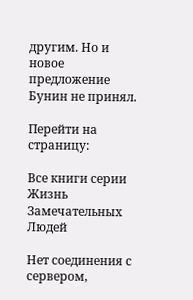другим. Но и новое предложение Бунин не принял.

Перейти на страницу:

Все книги серии Жизнь Замечательных Людей

Нет соединения с сервером,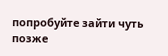попробуйте зайти чуть позже